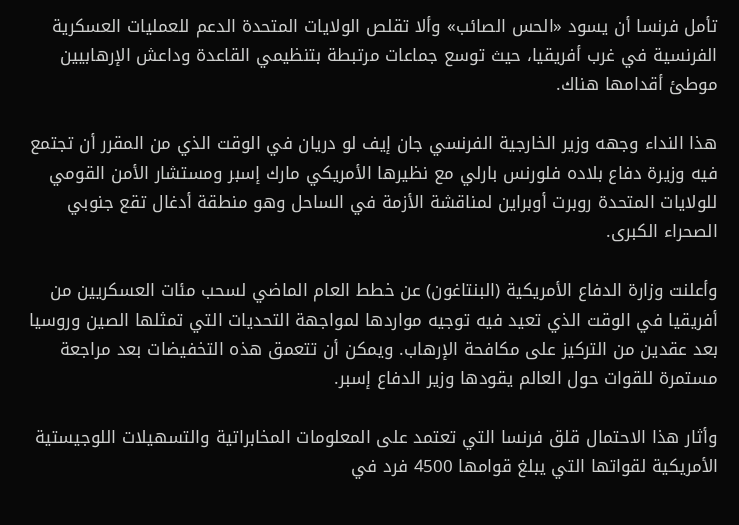تأمل فرنسا أن يسود «الحس الصائب» وألا تقلص الولايات المتحدة الدعم للعمليات العسكرية الفرنسية في غرب أفريقيا، حيث توسع جماعات مرتبطة بتنظيمي القاعدة وداعش الإرهابيين موطئ أقدامها هناك.

هذا النداء وجهه وزير الخارجية الفرنسي جان إيف لو دريان في الوقت الذي من المقرر أن تجتمع فيه وزيرة دفاع بلاده فلورنس بارلي مع نظيرها الأمريكي مارك إسبر ومستشار الأمن القومي للولايات المتحدة روبرت أوبراين لمناقشة الأزمة في الساحل وهو منطقة أدغال تقع جنوبي الصحراء الكبرى.

وأعلنت وزارة الدفاع الأمريكية (البنتاغون) عن خطط العام الماضي لسحب مئات العسكريين من أفريقيا في الوقت الذي تعيد فيه توجيه مواردها لمواجهة التحديات التي تمثلها الصين وروسيا بعد عقدين من التركيز على مكافحة الإرهاب. ويمكن أن تتعمق هذه التخفيضات بعد مراجعة مستمرة للقوات حول العالم يقودها وزير الدفاع إسبر.

وأثار هذا الاحتمال قلق فرنسا التي تعتمد على المعلومات المخابراتية والتسهيلات اللوجيستية الأمريكية لقواتها التي يبلغ قوامها 4500 فرد في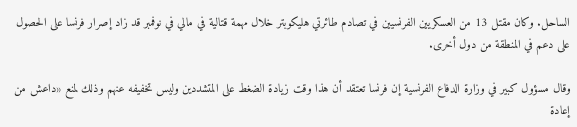الساحل. وكان مقتل 13 من العسكريين الفرنسيين في تصادم طائرتي هليكوبتر خلال مهمة قتالية في مالي في نوفمبر قد زاد إصرار فرنسا على الحصول على دعم في المنطقة من دول أخرى.

وقال مسؤول كبير في وزارة الدفاع الفرنسية إن فرنسا تعتقد أن هذا وقت زيادة الضغط على المتشددين وليس تخفيفه عنهم وذلك لمنع «داعش من إعادة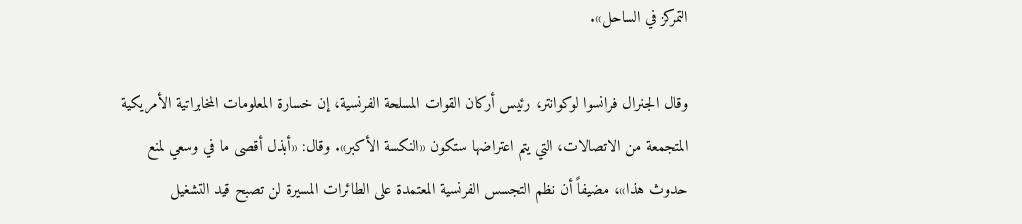التمركز في الساحل».

وقال الجنرال فرانسوا لوكوانتر، رئيس أركان القوات المسلحة الفرنسية، إن خسارة المعلومات المخابراتية الأمريكية المتجمعة من الاتصالات، التي يتم اعتراضها ستكون «النكسة الأكبر». وقال: «أبذل أقصى ما في وسعي لمنع حدوث هذا»، مضيفاً أن نظم التجسس الفرنسية المعتمدة على الطائرات المسيرة لن تصبح قيد التشغيل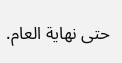حتى نهاية العام.